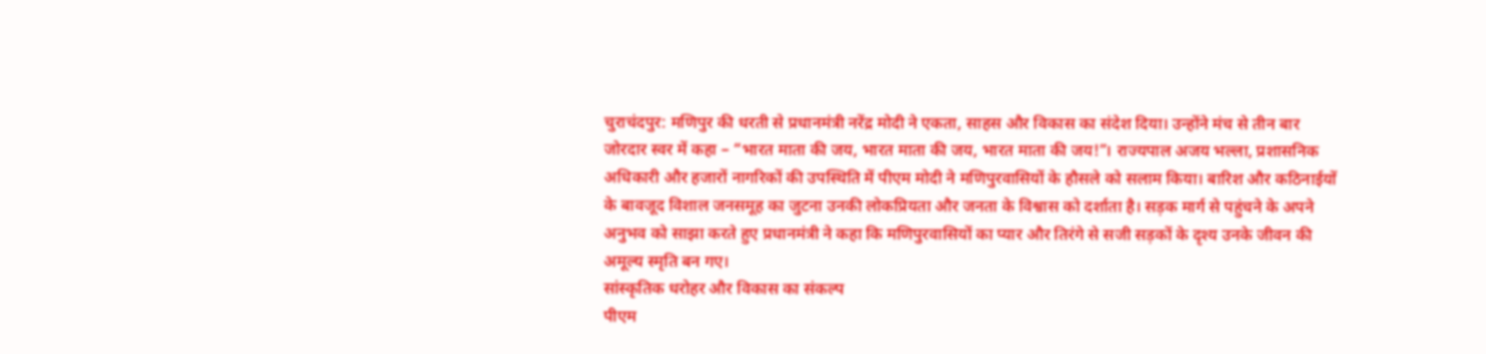चुराचंदपुर: मणिपुर की धरती से प्रधानमंत्री नरेंद्र मोदी ने एकता, साहस और विकास का संदेश दिया। उन्होंने मंच से तीन बार जोरदार स्वर में कहा – “भारत माता की जय, भारत माता की जय, भारत माता की जय!”। राज्यपाल अजय भल्ला, प्रशासनिक अधिकारी और हजारों नागरिकों की उपस्थिति में पीएम मोदी ने मणिपुरवासियों के हौसले को सलाम किया। बारिश और कठिनाईयों के बावजूद विशाल जनसमूह का जुटना उनकी लोकप्रियता और जनता के विश्वास को दर्शाता है। सड़क मार्ग से पहुंचने के अपने अनुभव को साझा करते हुए प्रधानमंत्री ने कहा कि मणिपुरवासियों का प्यार और तिरंगे से सजी सड़कों के दृश्य उनके जीवन की अमूल्य स्मृति बन गए।
सांस्कृतिक धरोहर और विकास का संकल्प
पीएम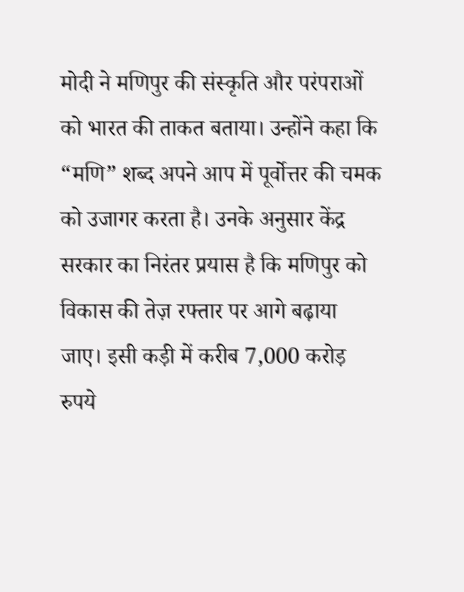मोदी ने मणिपुर की संस्कृति और परंपराओं को भारत की ताकत बताया। उन्होंने कहा कि “मणि” शब्द अपने आप में पूर्वोत्तर की चमक को उजागर करता है। उनके अनुसार केंद्र सरकार का निरंतर प्रयास है कि मणिपुर को विकास की तेज़ रफ्तार पर आगे बढ़ाया जाए। इसी कड़ी में करीब 7,000 करोड़ रुपये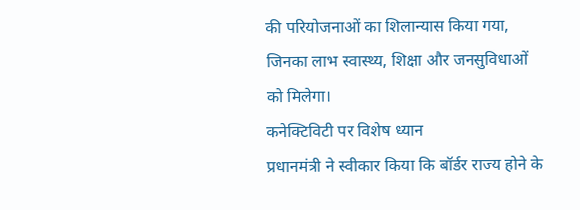की परियोजनाओं का शिलान्यास किया गया, जिनका लाभ स्वास्थ्य, शिक्षा और जनसुविधाओं को मिलेगा।
कनेक्टिविटी पर विशेष ध्यान
प्रधानमंत्री ने स्वीकार किया कि बॉर्डर राज्य होने के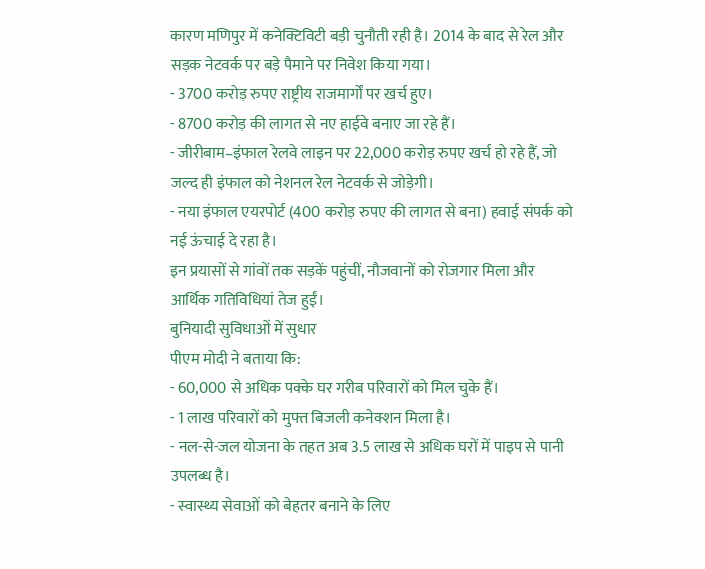कारण मणिपुर में कनेक्टिविटी बड़ी चुनौती रही है। 2014 के बाद से रेल और सड़क नेटवर्क पर बड़े पैमाने पर निवेश किया गया।
- 3700 करोड़ रुपए राष्ट्रीय राजमार्गों पर खर्च हुए।
- 8700 करोड़ की लागत से नए हाईवे बनाए जा रहे हैं।
- जीरीबाम–इंफाल रेलवे लाइन पर 22,000 करोड़ रुपए खर्च हो रहे हैं, जो जल्द ही इंफाल को नेशनल रेल नेटवर्क से जोड़ेगी।
- नया इंफाल एयरपोर्ट (400 करोड़ रुपए की लागत से बना) हवाई संपर्क को नई ऊंचाई दे रहा है।
इन प्रयासों से गांवों तक सड़कें पहुंचीं, नौजवानों को रोजगार मिला और आर्थिक गतिविधियां तेज हुईं।
बुनियादी सुविधाओं में सुधार
पीएम मोदी ने बताया कि:
- 60,000 से अधिक पक्के घर गरीब परिवारों को मिल चुके हैं।
- 1 लाख परिवारों को मुफ्त बिजली कनेक्शन मिला है।
- नल-से-जल योजना के तहत अब 3.5 लाख से अधिक घरों में पाइप से पानी उपलब्ध है।
- स्वास्थ्य सेवाओं को बेहतर बनाने के लिए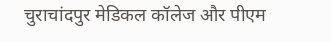चुराचांदपुर मेडिकल कॉलेज और पीएम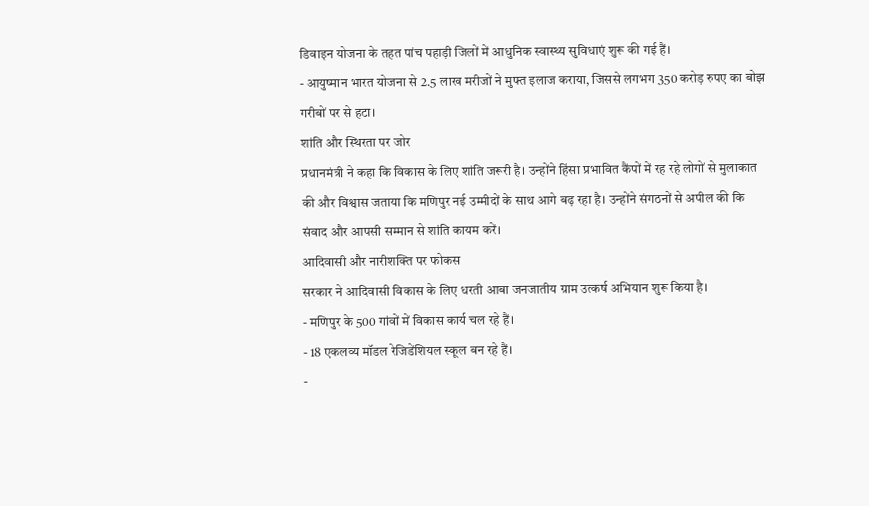डिवाइन योजना के तहत पांच पहाड़ी जिलों में आधुनिक स्वास्थ्य सुविधाएं शुरू की गई हैं।
- आयुष्मान भारत योजना से 2.5 लाख मरीजों ने मुफ्त इलाज कराया, जिससे लगभग 350 करोड़ रुपए का बोझ गरीबों पर से हटा।
शांति और स्थिरता पर जोर
प्रधानमंत्री ने कहा कि विकास के लिए शांति जरूरी है। उन्होंने हिंसा प्रभावित कैंपों में रह रहे लोगों से मुलाकात की और विश्वास जताया कि मणिपुर नई उम्मीदों के साथ आगे बढ़ रहा है। उन्होंने संगठनों से अपील की कि संवाद और आपसी सम्मान से शांति कायम करें।
आदिवासी और नारीशक्ति पर फोकस
सरकार ने आदिवासी विकास के लिए धरती आबा जनजातीय ग्राम उत्कर्ष अभियान शुरू किया है।
- मणिपुर के 500 गांवों में विकास कार्य चल रहे हैं।
- 18 एकलव्य मॉडल रेजिडेंशियल स्कूल बन रहे हैं।
-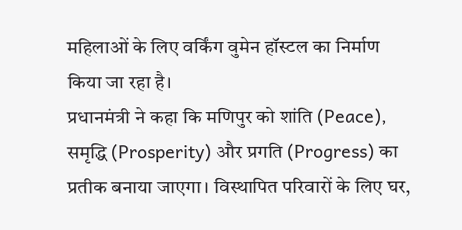महिलाओं के लिए वर्किंग वुमेन हॉस्टल का निर्माण किया जा रहा है।
प्रधानमंत्री ने कहा कि मणिपुर को शांति (Peace), समृद्धि (Prosperity) और प्रगति (Progress) का प्रतीक बनाया जाएगा। विस्थापित परिवारों के लिए घर,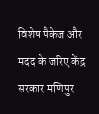विशेष पैकेज और मदद के जरिए केंद्र सरकार मणिपुर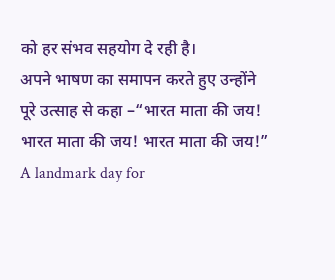को हर संभव सहयोग दे रही है।
अपने भाषण का समापन करते हुए उन्होंने पूरे उत्साह से कहा –“भारत माता की जय! भारत माता की जय! भारत माता की जय!”
A landmark day for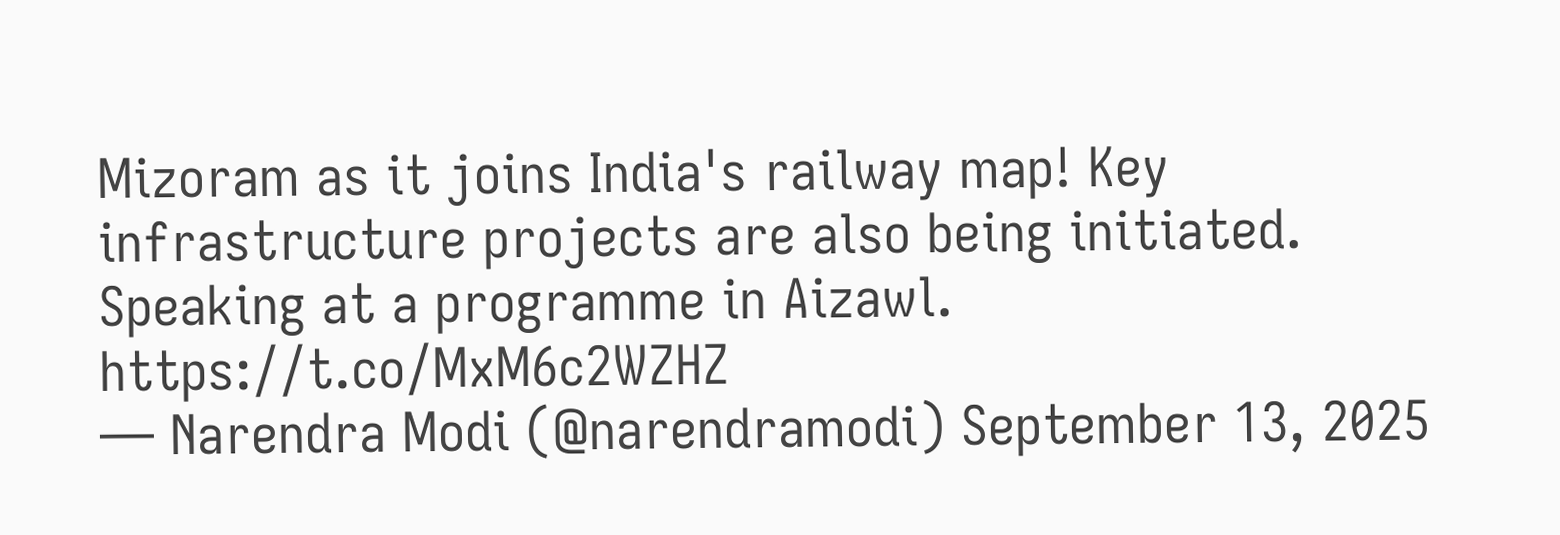Mizoram as it joins India's railway map! Key infrastructure projects are also being initiated. Speaking at a programme in Aizawl. https://t.co/MxM6c2WZHZ
— Narendra Modi (@narendramodi) September 13, 2025